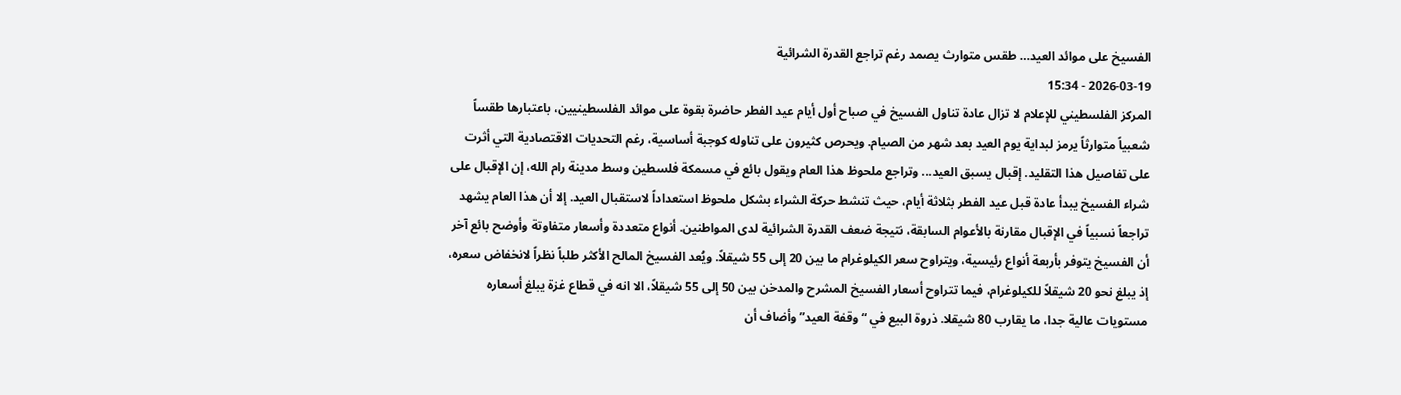الفسيخ على موائد العيد… طقس متوارث يصمد رغم تراجع القدرة الشرائية
2026-03-19 - 15:34
المركز الفلسطيني للإعلام لا تزال عادة تناول الفسيخ في صباح أول أيام عيد الفطر حاضرة بقوة على موائد الفلسطينيين، باعتبارها طقساً شعبياً متوارثاً يرمز لبداية يوم العيد بعد شهر من الصيام. ويحرص كثيرون على تناوله كوجبة أساسية، رغم التحديات الاقتصادية التي أثرت على تفاصيل هذا التقليد. إقبال يسبق العيد... وتراجع ملحوظ هذا العام ويقول بائع في مسمكة فلسطين وسط مدينة رام الله، إن الإقبال على شراء الفسيخ يبدأ عادة قبل عيد الفطر بثلاثة أيام، حيث تنشط حركة الشراء بشكل ملحوظ استعداداً لاستقبال العيد. إلا أن هذا العام يشهد تراجعاً نسبياً في الإقبال مقارنة بالأعوام السابقة، نتيجة ضعف القدرة الشرائية لدى المواطنين. أنواع متعددة وأسعار متفاوتة وأوضح بائع آخر أن الفسيخ يتوفر بأربعة أنواع رئيسية، ويتراوح سعر الكيلوغرام ما بين 20 إلى 55 شيقلاً. ويُعد الفسيخ المالح الأكثر طلباً نظراً لانخفاض سعره، إذ يبلغ نحو 20 شيقلاً للكيلوغرام، فيما تتراوح أسعار الفسيخ المشرح والمدخن بين 50 إلى 55 شيقلاً، الا انه في قطاع غزة يبلغ أسعاره مستويات عالية جدا، ما يقارب 80 شيقلا. ذروة البيع في “وقفة العيد” وأضاف أن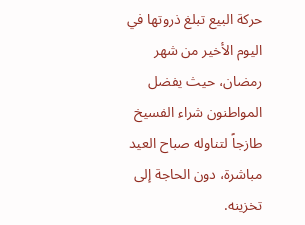حركة البيع تبلغ ذروتها في اليوم الأخير من شهر رمضان، حيث يفضل المواطنون شراء الفسيخ طازجاً لتناوله صباح العيد مباشرة، دون الحاجة إلى تخزينه.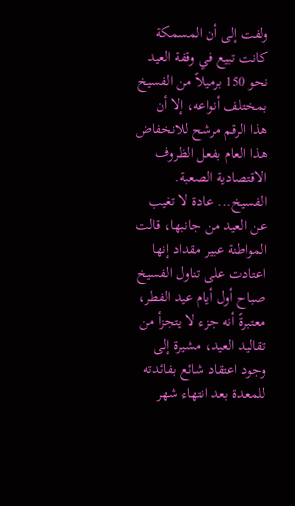ولفت إلى أن المسمكة كانت تبيع في وقفة العيد نحو 150 برميلاً من الفسيخ بمختلف أنواعه، إلا أن هذا الرقم مرشح للانخفاض هذا العام بفعل الظروف الاقتصادية الصعبة. الفسيخ... عادة لا تغيب عن العيد من جانبها، قالت المواطنة عبير مقداد إنها اعتادت على تناول الفسيخ صباح أول أيام عيد الفطر، معتبرةً أنه جزء لا يتجزأ من تقاليد العيد، مشيرة إلى وجود اعتقاد شائع بفائدته للمعدة بعد انتهاء شهر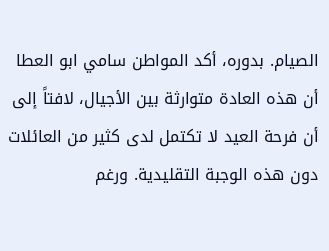الصيام. بدوره، أكد المواطن سامي ابو العطا أن هذه العادة متوارثة بين الأجيال، لافتاً إلى أن فرحة العيد لا تكتمل لدى كثير من العائلات دون هذه الوجبة التقليدية. ورغم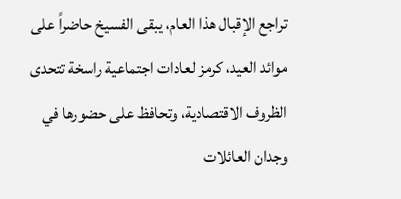تراجع الإقبال هذا العام، يبقى الفسيخ حاضراً على موائد العيد، كرمز لعادات اجتماعية راسخة تتحدى الظروف الاقتصادية، وتحافظ على حضورها في وجدان العائلات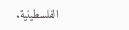الفلسطينية.